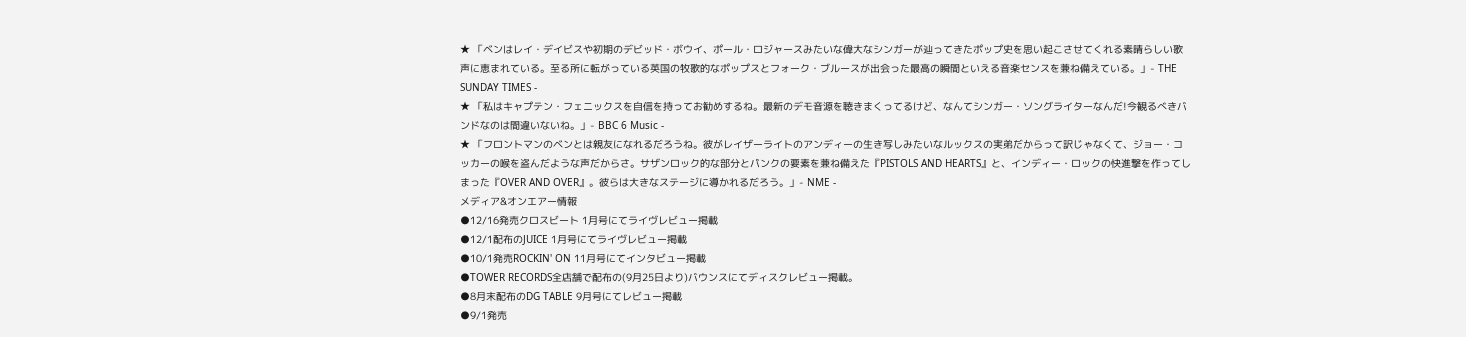★ 「ベンはレイ・デイビスや初期のデビッド・ボウイ、ポール・ロジャースみたいな偉大なシンガーが辿ってきたポップ史を思い起こさせてくれる素晴らしい歌声に恵まれている。至る所に転がっている英国の牧歌的なポップスとフォーク・ブルースが出会った最高の瞬間といえる音楽センスを兼ね備えている。」- THE SUNDAY TIMES -
★ 「私はキャプテン・フェニックスを自信を持ってお勧めするね。最新のデモ音源を聴きまくってるけど、なんてシンガー・ソングライターなんだ!今観るべきバンドなのは間違いないね。」- BBC 6 Music -
★ 「フロントマンのベンとは親友になれるだろうね。彼がレイザーライトのアンディーの生き写しみたいなルックスの実弟だからって訳じゃなくて、ジョー・コッカーの喉を盗んだような声だからさ。サザンロック的な部分とパンクの要素を兼ね備えた『PISTOLS AND HEARTS』と、インディー・ロックの快進撃を作ってしまった『OVER AND OVER』。彼らは大きなステージに導かれるだろう。」- NME -
メディア&オンエアー情報
●12/16発売クロスビート 1月号にてライヴレビュー掲載
●12/1配布のJUICE 1月号にてライヴレビュー掲載
●10/1発売ROCKIN' ON 11月号にてインタビュー掲載
●TOWER RECORDS全店舗で配布の(9月25日より)バウンスにてディスクレビュー掲載。
●8月末配布のDG TABLE 9月号にてレビュー掲載
●9/1発売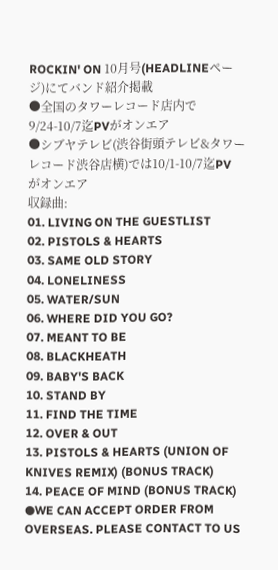ROCKIN' ON 10月号(HEADLINEページ)にてバンド紹介掲載
●全国のタワーレコード店内で9/24-10/7迄PVがオンエア
●シブヤテレビ(渋谷街頭テレビ&タワーレコード渋谷店横)では10/1-10/7迄PVがオンエア
収録曲:
01. LIVING ON THE GUESTLIST
02. PISTOLS & HEARTS
03. SAME OLD STORY
04. LONELINESS
05. WATER/SUN
06. WHERE DID YOU GO?
07. MEANT TO BE
08. BLACKHEATH
09. BABY'S BACK
10. STAND BY
11. FIND THE TIME
12. OVER & OUT
13. PISTOLS & HEARTS (UNION OF KNIVES REMIX) (BONUS TRACK)
14. PEACE OF MIND (BONUS TRACK)
●WE CAN ACCEPT ORDER FROM OVERSEAS. PLEASE CONTACT TO US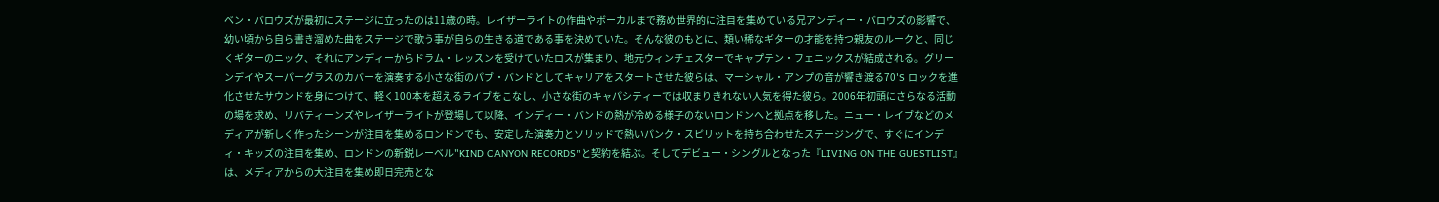ベン・バロウズが最初にステージに立ったのは11歳の時。レイザーライトの作曲やボーカルまで務め世界的に注目を集めている兄アンディー・バロウズの影響で、幼い頃から自ら書き溜めた曲をステージで歌う事が自らの生きる道である事を決めていた。そんな彼のもとに、類い稀なギターの才能を持つ親友のルークと、同じくギターのニック、それにアンディーからドラム・レッスンを受けていたロスが集まり、地元ウィンチェスターでキャプテン・フェニックスが結成される。グリーンデイやスーパーグラスのカバーを演奏する小さな街のパブ・バンドとしてキャリアをスタートさせた彼らは、マーシャル・アンプの音が響き渡る70'S ロックを進化させたサウンドを身につけて、軽く100本を超えるライブをこなし、小さな街のキャパシティーでは収まりきれない人気を得た彼ら。2006年初頭にさらなる活動の場を求め、リバティーンズやレイザーライトが登場して以降、インディー・バンドの熱が冷める様子のないロンドンへと拠点を移した。ニュー・レイブなどのメディアが新しく作ったシーンが注目を集めるロンドンでも、安定した演奏力とソリッドで熱いパンク・スピリットを持ち合わせたステージングで、すぐにインディ・キッズの注目を集め、ロンドンの新鋭レーベル"KIND CANYON RECORDS"と契約を結ぶ。そしてデビュー・シングルとなった『LIVING ON THE GUESTLIST』は、メディアからの大注目を集め即日完売とな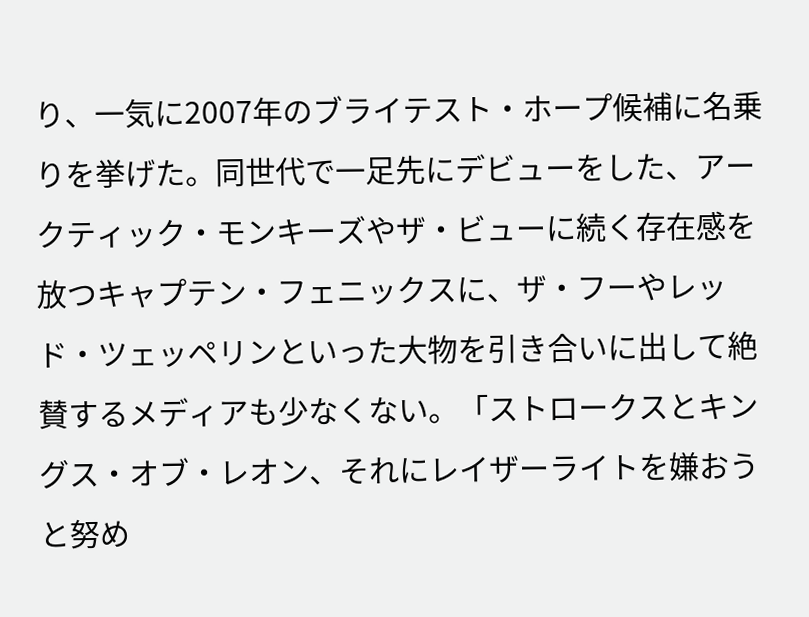り、一気に2007年のブライテスト・ホープ候補に名乗りを挙げた。同世代で一足先にデビューをした、アークティック・モンキーズやザ・ビューに続く存在感を放つキャプテン・フェニックスに、ザ・フーやレッド・ツェッペリンといった大物を引き合いに出して絶賛するメディアも少なくない。「ストロークスとキングス・オブ・レオン、それにレイザーライトを嫌おうと努め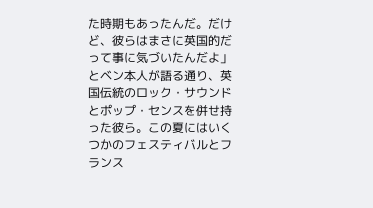た時期もあったんだ。だけど、彼らはまさに英国的だって事に気づいたんだよ」とベン本人が語る通り、英国伝統のロック・サウンドとポップ・センスを併せ持った彼ら。この夏にはいくつかのフェスティバルとフランス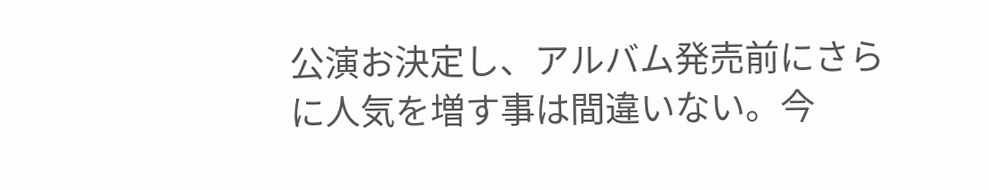公演お決定し、アルバム発売前にさらに人気を増す事は間違いない。今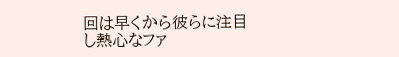回は早くから彼らに注目し熱心なファ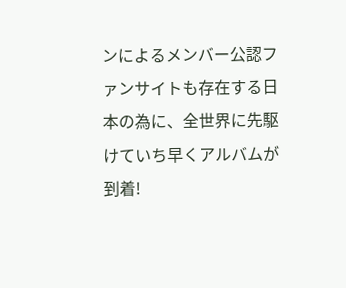ンによるメンバー公認ファンサイトも存在する日本の為に、全世界に先駆けていち早くアルバムが到着!